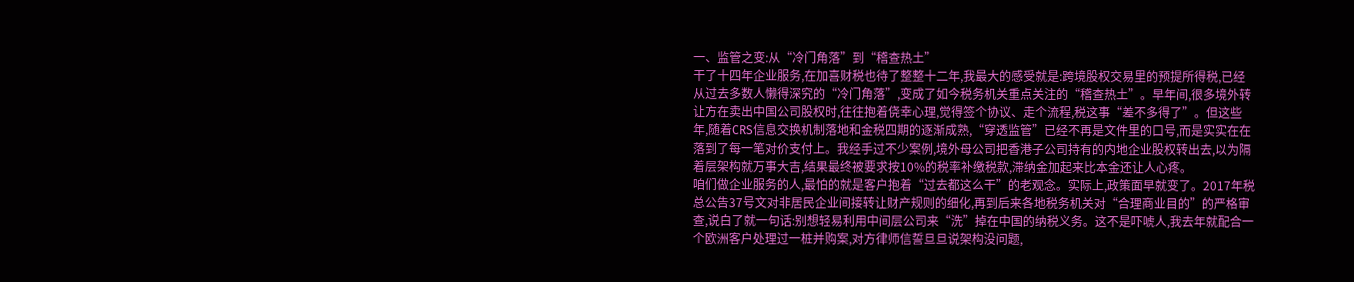一、监管之变:从“冷门角落”到“稽查热土”
干了十四年企业服务,在加喜财税也待了整整十二年,我最大的感受就是:跨境股权交易里的预提所得税,已经从过去多数人懒得深究的“冷门角落”,变成了如今税务机关重点关注的“稽查热土”。早年间,很多境外转让方在卖出中国公司股权时,往往抱着侥幸心理,觉得签个协议、走个流程,税这事“差不多得了”。但这些年,随着CRS信息交换机制落地和金税四期的逐渐成熟,“穿透监管”已经不再是文件里的口号,而是实实在在落到了每一笔对价支付上。我经手过不少案例,境外母公司把香港子公司持有的内地企业股权转出去,以为隔着层架构就万事大吉,结果最终被要求按10%的税率补缴税款,滞纳金加起来比本金还让人心疼。
咱们做企业服务的人,最怕的就是客户抱着“过去都这么干”的老观念。实际上,政策面早就变了。2017年税总公告37号文对非居民企业间接转让财产规则的细化,再到后来各地税务机关对“合理商业目的”的严格审查,说白了就一句话:别想轻易利用中间层公司来“洗”掉在中国的纳税义务。这不是吓唬人,我去年就配合一个欧洲客户处理过一桩并购案,对方律师信誓旦旦说架构没问题,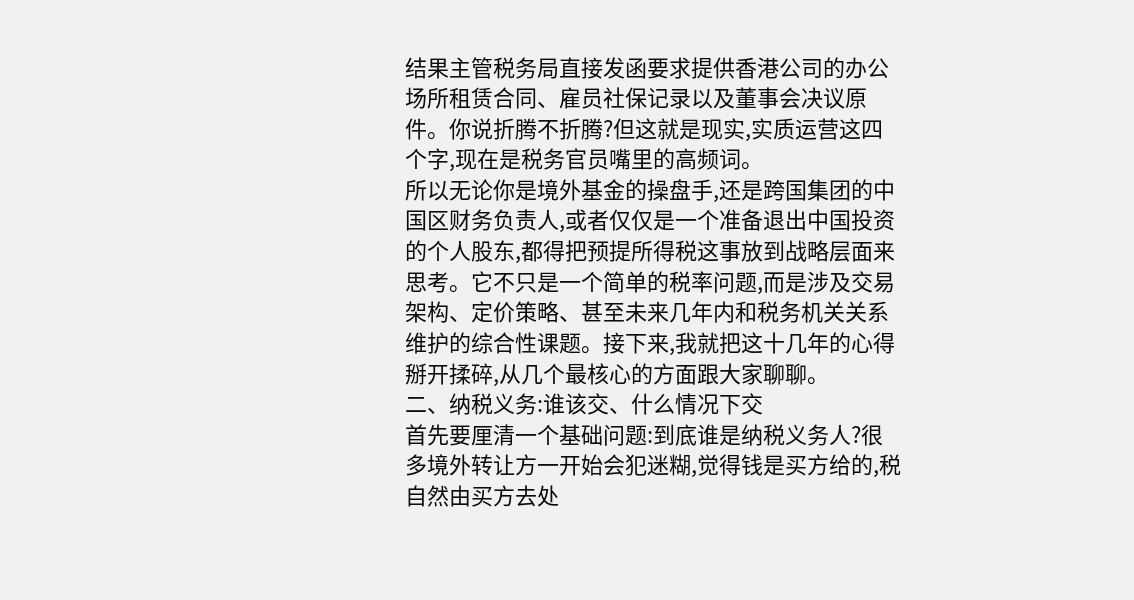结果主管税务局直接发函要求提供香港公司的办公场所租赁合同、雇员社保记录以及董事会决议原件。你说折腾不折腾?但这就是现实,实质运营这四个字,现在是税务官员嘴里的高频词。
所以无论你是境外基金的操盘手,还是跨国集团的中国区财务负责人,或者仅仅是一个准备退出中国投资的个人股东,都得把预提所得税这事放到战略层面来思考。它不只是一个简单的税率问题,而是涉及交易架构、定价策略、甚至未来几年内和税务机关关系维护的综合性课题。接下来,我就把这十几年的心得掰开揉碎,从几个最核心的方面跟大家聊聊。
二、纳税义务:谁该交、什么情况下交
首先要厘清一个基础问题:到底谁是纳税义务人?很多境外转让方一开始会犯迷糊,觉得钱是买方给的,税自然由买方去处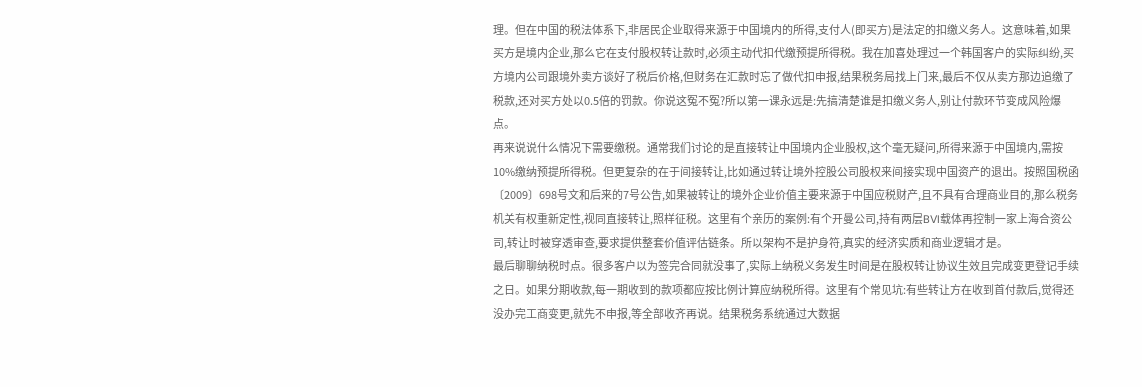理。但在中国的税法体系下,非居民企业取得来源于中国境内的所得,支付人(即买方)是法定的扣缴义务人。这意味着,如果买方是境内企业,那么它在支付股权转让款时,必须主动代扣代缴预提所得税。我在加喜处理过一个韩国客户的实际纠纷,买方境内公司跟境外卖方谈好了税后价格,但财务在汇款时忘了做代扣申报,结果税务局找上门来,最后不仅从卖方那边追缴了税款,还对买方处以0.5倍的罚款。你说这冤不冤?所以第一课永远是:先搞清楚谁是扣缴义务人,别让付款环节变成风险爆点。
再来说说什么情况下需要缴税。通常我们讨论的是直接转让中国境内企业股权,这个毫无疑问,所得来源于中国境内,需按10%缴纳预提所得税。但更复杂的在于间接转让,比如通过转让境外控股公司股权来间接实现中国资产的退出。按照国税函〔2009〕698号文和后来的7号公告,如果被转让的境外企业价值主要来源于中国应税财产,且不具有合理商业目的,那么税务机关有权重新定性,视同直接转让,照样征税。这里有个亲历的案例:有个开曼公司,持有两层BVI载体再控制一家上海合资公司,转让时被穿透审查,要求提供整套价值评估链条。所以架构不是护身符,真实的经济实质和商业逻辑才是。
最后聊聊纳税时点。很多客户以为签完合同就没事了,实际上纳税义务发生时间是在股权转让协议生效且完成变更登记手续之日。如果分期收款,每一期收到的款项都应按比例计算应纳税所得。这里有个常见坑:有些转让方在收到首付款后,觉得还没办完工商变更,就先不申报,等全部收齐再说。结果税务系统通过大数据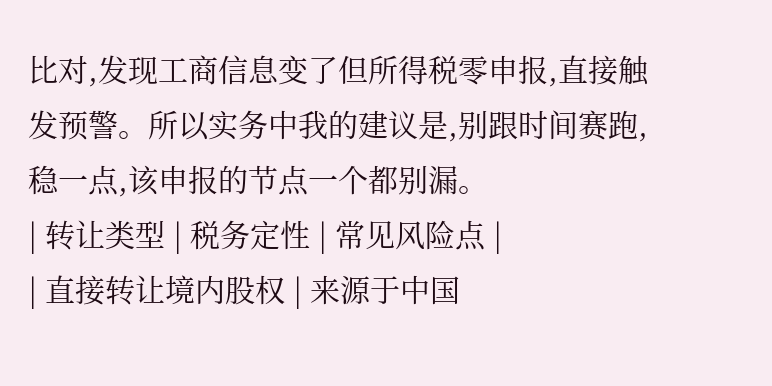比对,发现工商信息变了但所得税零申报,直接触发预警。所以实务中我的建议是,别跟时间赛跑,稳一点,该申报的节点一个都别漏。
| 转让类型 | 税务定性 | 常见风险点 |
| 直接转让境内股权 | 来源于中国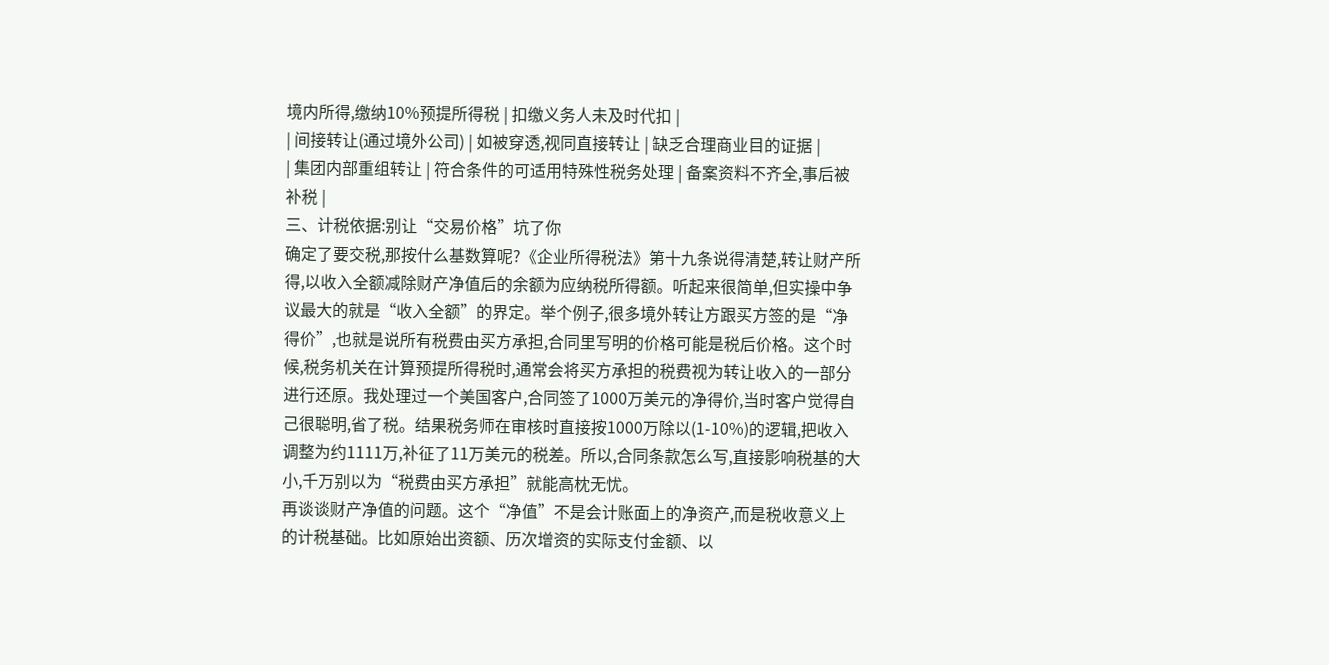境内所得,缴纳10%预提所得税 | 扣缴义务人未及时代扣 |
| 间接转让(通过境外公司) | 如被穿透,视同直接转让 | 缺乏合理商业目的证据 |
| 集团内部重组转让 | 符合条件的可适用特殊性税务处理 | 备案资料不齐全,事后被补税 |
三、计税依据:别让“交易价格”坑了你
确定了要交税,那按什么基数算呢?《企业所得税法》第十九条说得清楚,转让财产所得,以收入全额减除财产净值后的余额为应纳税所得额。听起来很简单,但实操中争议最大的就是“收入全额”的界定。举个例子,很多境外转让方跟买方签的是“净得价”,也就是说所有税费由买方承担,合同里写明的价格可能是税后价格。这个时候,税务机关在计算预提所得税时,通常会将买方承担的税费视为转让收入的一部分进行还原。我处理过一个美国客户,合同签了1000万美元的净得价,当时客户觉得自己很聪明,省了税。结果税务师在审核时直接按1000万除以(1-10%)的逻辑,把收入调整为约1111万,补征了11万美元的税差。所以,合同条款怎么写,直接影响税基的大小,千万别以为“税费由买方承担”就能高枕无忧。
再谈谈财产净值的问题。这个“净值”不是会计账面上的净资产,而是税收意义上的计税基础。比如原始出资额、历次增资的实际支付金额、以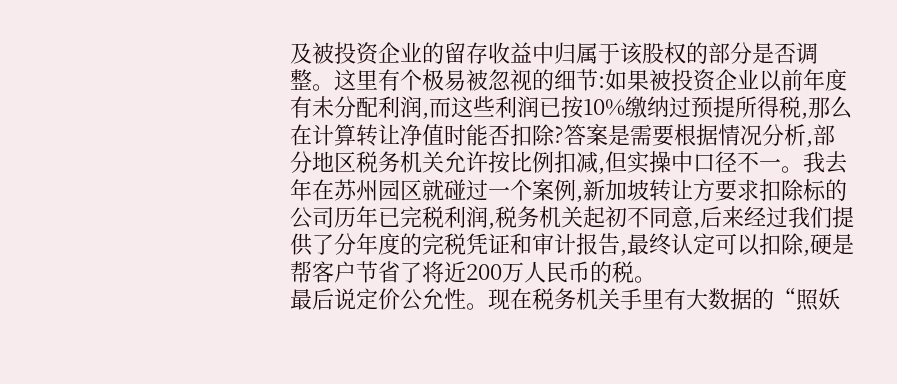及被投资企业的留存收益中归属于该股权的部分是否调整。这里有个极易被忽视的细节:如果被投资企业以前年度有未分配利润,而这些利润已按10%缴纳过预提所得税,那么在计算转让净值时能否扣除?答案是需要根据情况分析,部分地区税务机关允许按比例扣减,但实操中口径不一。我去年在苏州园区就碰过一个案例,新加坡转让方要求扣除标的公司历年已完税利润,税务机关起初不同意,后来经过我们提供了分年度的完税凭证和审计报告,最终认定可以扣除,硬是帮客户节省了将近200万人民币的税。
最后说定价公允性。现在税务机关手里有大数据的“照妖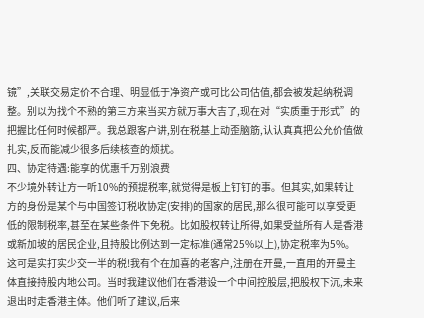镜”,关联交易定价不合理、明显低于净资产或可比公司估值,都会被发起纳税调整。别以为找个不熟的第三方来当买方就万事大吉了,现在对“实质重于形式”的把握比任何时候都严。我总跟客户讲,别在税基上动歪脑筋,认认真真把公允价值做扎实,反而能减少很多后续核查的烦扰。
四、协定待遇:能享的优惠千万别浪费
不少境外转让方一听10%的预提税率,就觉得是板上钉钉的事。但其实,如果转让方的身份是某个与中国签订税收协定(安排)的国家的居民,那么很可能可以享受更低的限制税率,甚至在某些条件下免税。比如股权转让所得,如果受益所有人是香港或新加坡的居民企业,且持股比例达到一定标准(通常25%以上),协定税率为5%。这可是实打实少交一半的税!我有个在加喜的老客户,注册在开曼,一直用的开曼主体直接持股内地公司。当时我建议他们在香港设一个中间控股层,把股权下沉,未来退出时走香港主体。他们听了建议,后来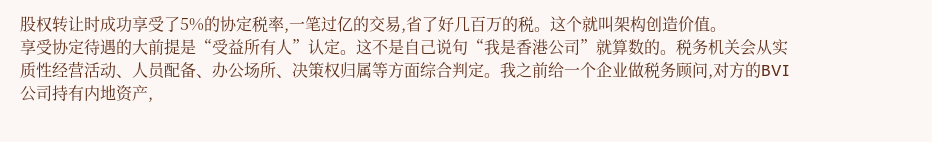股权转让时成功享受了5%的协定税率,一笔过亿的交易,省了好几百万的税。这个就叫架构创造价值。
享受协定待遇的大前提是“受益所有人”认定。这不是自己说句“我是香港公司”就算数的。税务机关会从实质性经营活动、人员配备、办公场所、决策权归属等方面综合判定。我之前给一个企业做税务顾问,对方的BVI公司持有内地资产,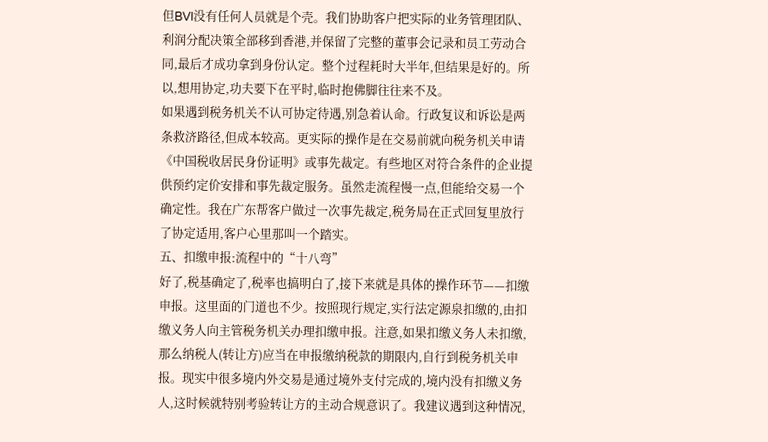但BVI没有任何人员就是个壳。我们协助客户把实际的业务管理团队、利润分配决策全部移到香港,并保留了完整的董事会记录和员工劳动合同,最后才成功拿到身份认定。整个过程耗时大半年,但结果是好的。所以,想用协定,功夫要下在平时,临时抱佛脚往往来不及。
如果遇到税务机关不认可协定待遇,别急着认命。行政复议和诉讼是两条救济路径,但成本较高。更实际的操作是在交易前就向税务机关申请《中国税收居民身份证明》或事先裁定。有些地区对符合条件的企业提供预约定价安排和事先裁定服务。虽然走流程慢一点,但能给交易一个确定性。我在广东帮客户做过一次事先裁定,税务局在正式回复里放行了协定适用,客户心里那叫一个踏实。
五、扣缴申报:流程中的“十八弯”
好了,税基确定了,税率也搞明白了,接下来就是具体的操作环节——扣缴申报。这里面的门道也不少。按照现行规定,实行法定源泉扣缴的,由扣缴义务人向主管税务机关办理扣缴申报。注意,如果扣缴义务人未扣缴,那么纳税人(转让方)应当在申报缴纳税款的期限内,自行到税务机关申报。现实中很多境内外交易是通过境外支付完成的,境内没有扣缴义务人,这时候就特别考验转让方的主动合规意识了。我建议遇到这种情况,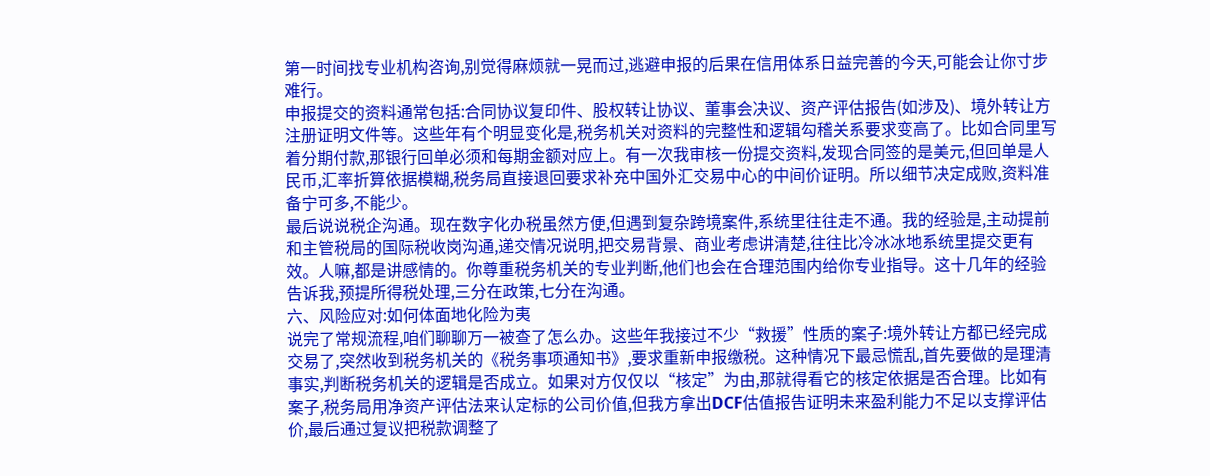第一时间找专业机构咨询,别觉得麻烦就一晃而过,逃避申报的后果在信用体系日益完善的今天,可能会让你寸步难行。
申报提交的资料通常包括:合同协议复印件、股权转让协议、董事会决议、资产评估报告(如涉及)、境外转让方注册证明文件等。这些年有个明显变化是,税务机关对资料的完整性和逻辑勾稽关系要求变高了。比如合同里写着分期付款,那银行回单必须和每期金额对应上。有一次我审核一份提交资料,发现合同签的是美元,但回单是人民币,汇率折算依据模糊,税务局直接退回要求补充中国外汇交易中心的中间价证明。所以细节决定成败,资料准备宁可多,不能少。
最后说说税企沟通。现在数字化办税虽然方便,但遇到复杂跨境案件,系统里往往走不通。我的经验是,主动提前和主管税局的国际税收岗沟通,递交情况说明,把交易背景、商业考虑讲清楚,往往比冷冰冰地系统里提交更有效。人嘛,都是讲感情的。你尊重税务机关的专业判断,他们也会在合理范围内给你专业指导。这十几年的经验告诉我,预提所得税处理,三分在政策,七分在沟通。
六、风险应对:如何体面地化险为夷
说完了常规流程,咱们聊聊万一被查了怎么办。这些年我接过不少“救援”性质的案子:境外转让方都已经完成交易了,突然收到税务机关的《税务事项通知书》,要求重新申报缴税。这种情况下最忌慌乱,首先要做的是理清事实,判断税务机关的逻辑是否成立。如果对方仅仅以“核定”为由,那就得看它的核定依据是否合理。比如有案子,税务局用净资产评估法来认定标的公司价值,但我方拿出DCF估值报告证明未来盈利能力不足以支撑评估价,最后通过复议把税款调整了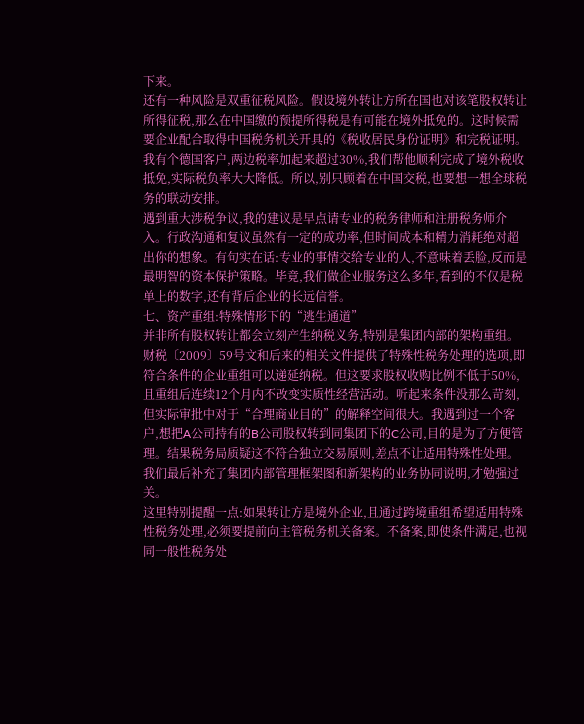下来。
还有一种风险是双重征税风险。假设境外转让方所在国也对该笔股权转让所得征税,那么在中国缴的预提所得税是有可能在境外抵免的。这时候需要企业配合取得中国税务机关开具的《税收居民身份证明》和完税证明。我有个德国客户,两边税率加起来超过30%,我们帮他顺利完成了境外税收抵免,实际税负率大大降低。所以,别只顾着在中国交税,也要想一想全球税务的联动安排。
遇到重大涉税争议,我的建议是早点请专业的税务律师和注册税务师介入。行政沟通和复议虽然有一定的成功率,但时间成本和精力消耗绝对超出你的想象。有句实在话:专业的事情交给专业的人,不意味着丢脸,反而是最明智的资本保护策略。毕竟,我们做企业服务这么多年,看到的不仅是税单上的数字,还有背后企业的长远信誉。
七、资产重组:特殊情形下的“逃生通道”
并非所有股权转让都会立刻产生纳税义务,特别是集团内部的架构重组。财税〔2009〕59号文和后来的相关文件提供了特殊性税务处理的选项,即符合条件的企业重组可以递延纳税。但这要求股权收购比例不低于50%,且重组后连续12个月内不改变实质性经营活动。听起来条件没那么苛刻,但实际审批中对于“合理商业目的”的解释空间很大。我遇到过一个客户,想把A公司持有的B公司股权转到同集团下的C公司,目的是为了方便管理。结果税务局质疑这不符合独立交易原则,差点不让适用特殊性处理。我们最后补充了集团内部管理框架图和新架构的业务协同说明,才勉强过关。
这里特别提醒一点:如果转让方是境外企业,且通过跨境重组希望适用特殊性税务处理,必须要提前向主管税务机关备案。不备案,即使条件满足,也视同一般性税务处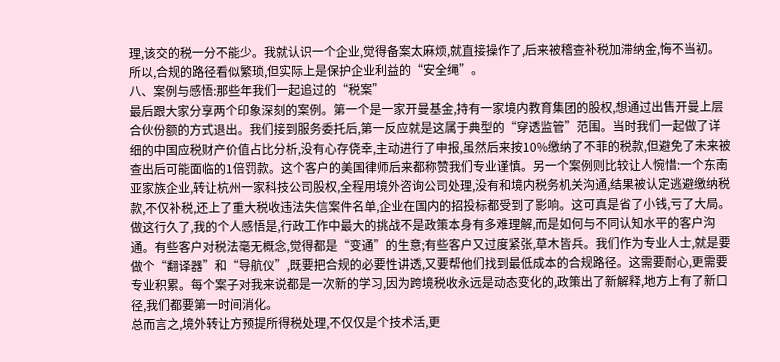理,该交的税一分不能少。我就认识一个企业,觉得备案太麻烦,就直接操作了,后来被稽查补税加滞纳金,悔不当初。所以,合规的路径看似繁琐,但实际上是保护企业利益的“安全绳”。
八、案例与感悟:那些年我们一起追过的“税案”
最后跟大家分享两个印象深刻的案例。第一个是一家开曼基金,持有一家境内教育集团的股权,想通过出售开曼上层合伙份额的方式退出。我们接到服务委托后,第一反应就是这属于典型的“穿透监管”范围。当时我们一起做了详细的中国应税财产价值占比分析,没有心存侥幸,主动进行了申报,虽然后来按10%缴纳了不菲的税款,但避免了未来被查出后可能面临的1倍罚款。这个客户的美国律师后来都称赞我们专业谨慎。另一个案例则比较让人惋惜:一个东南亚家族企业,转让杭州一家科技公司股权,全程用境外咨询公司处理,没有和境内税务机关沟通,结果被认定逃避缴纳税款,不仅补税,还上了重大税收违法失信案件名单,企业在国内的招投标都受到了影响。这可真是省了小钱,亏了大局。
做这行久了,我的个人感悟是,行政工作中最大的挑战不是政策本身有多难理解,而是如何与不同认知水平的客户沟通。有些客户对税法毫无概念,觉得都是“变通”的生意;有些客户又过度紧张,草木皆兵。我们作为专业人士,就是要做个“翻译器”和“导航仪”,既要把合规的必要性讲透,又要帮他们找到最低成本的合规路径。这需要耐心,更需要专业积累。每个案子对我来说都是一次新的学习,因为跨境税收永远是动态变化的,政策出了新解释,地方上有了新口径,我们都要第一时间消化。
总而言之,境外转让方预提所得税处理,不仅仅是个技术活,更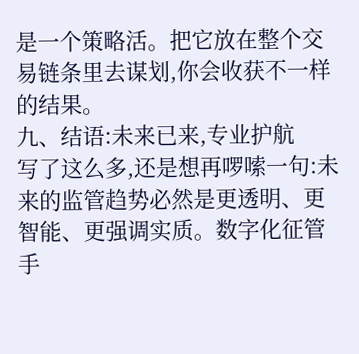是一个策略活。把它放在整个交易链条里去谋划,你会收获不一样的结果。
九、结语:未来已来,专业护航
写了这么多,还是想再啰嗦一句:未来的监管趋势必然是更透明、更智能、更强调实质。数字化征管手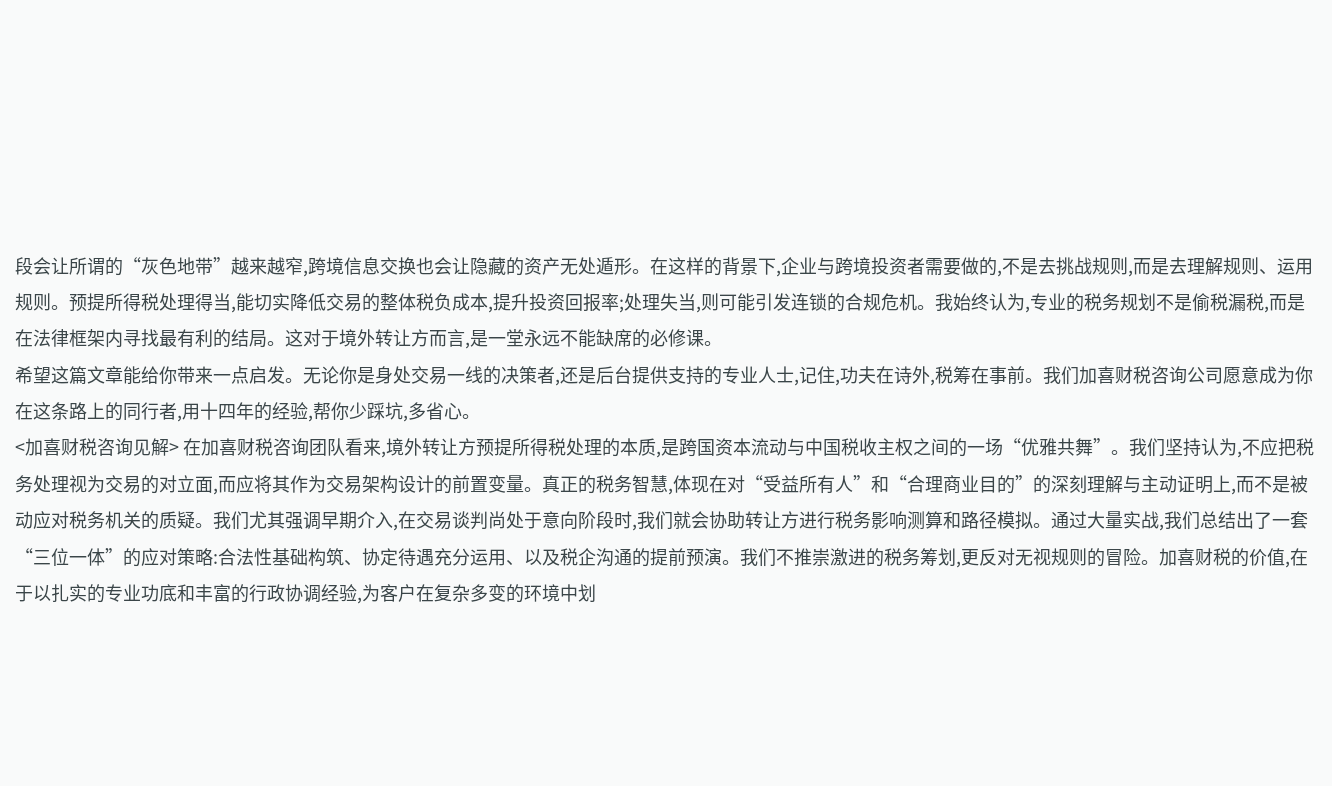段会让所谓的“灰色地带”越来越窄,跨境信息交换也会让隐藏的资产无处遁形。在这样的背景下,企业与跨境投资者需要做的,不是去挑战规则,而是去理解规则、运用规则。预提所得税处理得当,能切实降低交易的整体税负成本,提升投资回报率;处理失当,则可能引发连锁的合规危机。我始终认为,专业的税务规划不是偷税漏税,而是在法律框架内寻找最有利的结局。这对于境外转让方而言,是一堂永远不能缺席的必修课。
希望这篇文章能给你带来一点启发。无论你是身处交易一线的决策者,还是后台提供支持的专业人士,记住,功夫在诗外,税筹在事前。我们加喜财税咨询公司愿意成为你在这条路上的同行者,用十四年的经验,帮你少踩坑,多省心。
<加喜财税咨询见解> 在加喜财税咨询团队看来,境外转让方预提所得税处理的本质,是跨国资本流动与中国税收主权之间的一场“优雅共舞”。我们坚持认为,不应把税务处理视为交易的对立面,而应将其作为交易架构设计的前置变量。真正的税务智慧,体现在对“受益所有人”和“合理商业目的”的深刻理解与主动证明上,而不是被动应对税务机关的质疑。我们尤其强调早期介入,在交易谈判尚处于意向阶段时,我们就会协助转让方进行税务影响测算和路径模拟。通过大量实战,我们总结出了一套“三位一体”的应对策略:合法性基础构筑、协定待遇充分运用、以及税企沟通的提前预演。我们不推崇激进的税务筹划,更反对无视规则的冒险。加喜财税的价值,在于以扎实的专业功底和丰富的行政协调经验,为客户在复杂多变的环境中划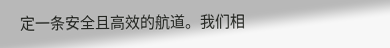定一条安全且高效的航道。我们相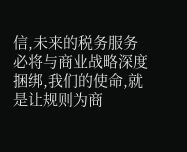信,未来的税务服务必将与商业战略深度捆绑,我们的使命,就是让规则为商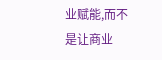业赋能,而不是让商业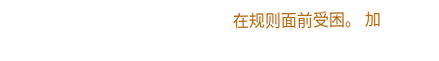在规则面前受困。 加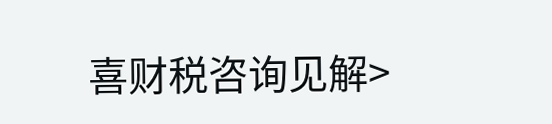喜财税咨询见解>